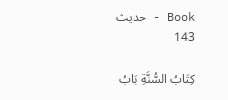Book - حدیث 143

كِتَابُ السُّنَّةِ بَابُ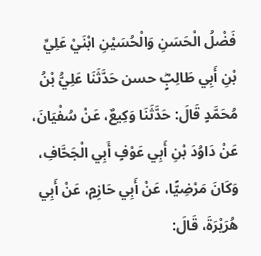فَضْلُ الْحَسَنِ وَالْحُسَيْنِ ابْنَيْ عَلِيِّ بْنِ أَبِي طَالِبٍؓ حسن حَدَّثَنَا عَلِيُّ بْنُ مُحَمَّدٍ قَالَ: حَدَّثَنَا وَكِيعٌ، عَنْ سُفْيَانَ، عَنْ دَاوُدَ بْنِ أَبِي عَوْفٍ أَبِي الْجَحَّافِ، وَكَانَ مَرْضِيًّا، عَنْ أَبِي حَازِمٍ، عَنْ أَبِي هُرَيْرَةَ، قَالَ: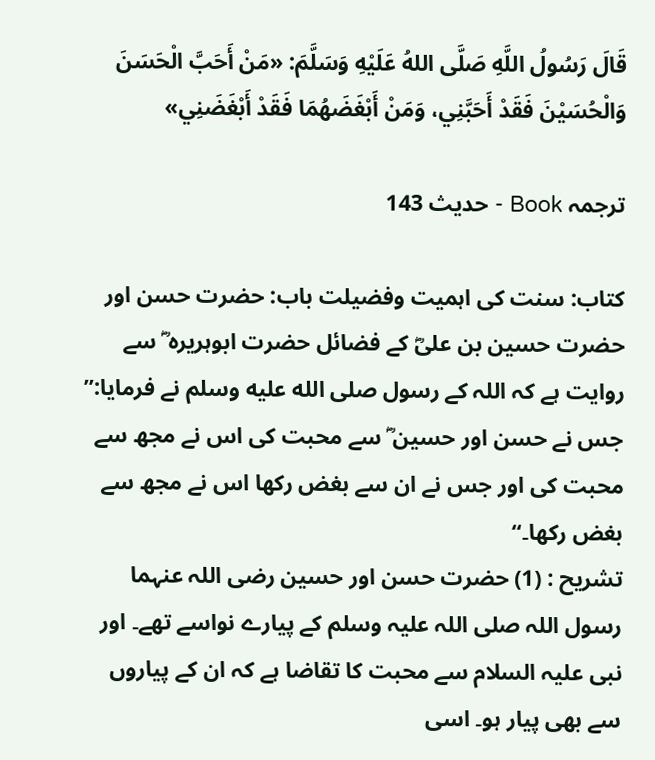قَالَ رَسُولُ اللَّهِ صَلَّى اللهُ عَلَيْهِ وَسَلَّمَ: «مَنْ أَحَبَّ الْحَسَنَ وَالْحُسَيْنَ فَقَدْ أَحَبَّنِي، وَمَنْ أَبْغَضَهُمَا فَقَدْ أَبْغَضَنِي»

ترجمہ Book - حدیث 143

کتاب: سنت کی اہمیت وفضیلت باب: حضرت حسن اور حضرت حسین بن علیؓ کے فضائل حضرت ابوہریرہ ؓ سے روایت ہے کہ اللہ کے رسول صلى الله عليه وسلم نے فرمایا:’’ جس نے حسن اور حسین ؓ سے محبت کی اس نے مجھ سے محبت کی اور جس نے ان سے بغض رکھا اس نے مجھ سے بغض رکھا۔‘‘
تشریح : (1) حضرت حسن اور حسین رضی اللہ عنہما رسول اللہ صلی اللہ علیہ وسلم کے پیارے نواسے تھے۔ اور نبی علیہ السلام سے محبت کا تقاضا ہے کہ ان کے پیاروں سے بھی پیار ہو۔ اسی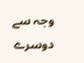وجہ سے دوسرے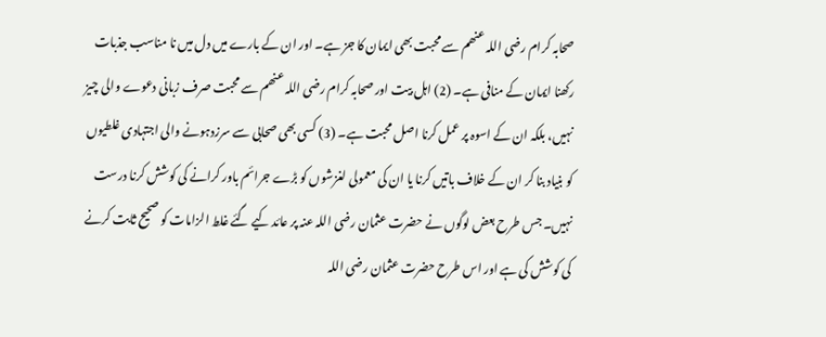صحابہ کرام رضی اللہ عنھم سے محبت بھی ایمان کا جز ہے۔ اور ان کے بارے میں دل میں نا مناسب جذبات رکھنا ایمان کے منافی ہے۔ (2) اہل بیت اور صحابہ کرام رضی اللہ عنھم سے محبت صرف زبانی دعوے والی چیز نہیں، بلکہ ان کے اسوہ پر عمل کرنا اصل محبت ہے۔ (3) کسی بھی صحابی سے سرزدہونے والی اجتہادی غلطیوں کو بنیاد بنا کر ان کے خلاف باتیں کرنا یا ان کی معمولی لغزشوں کو بڑے جرائم باور کرانے کی کوشش کرنا درست نہیں۔ جس طرح بعض لوگوں نے حضرت عثمان رضی اللہ عنہ پر عائد کیے گئے غلط الزامات کو صحیح ثابت کرنے کی کوشش کی ہے اور اس طرح حضرت عثمان رضی اللہ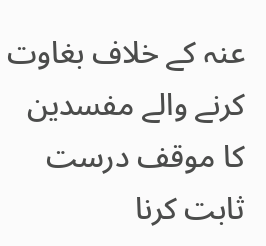عنہ کے خلاف بغاوت کرنے والے مفسدین کا موقف درست ثابت کرنا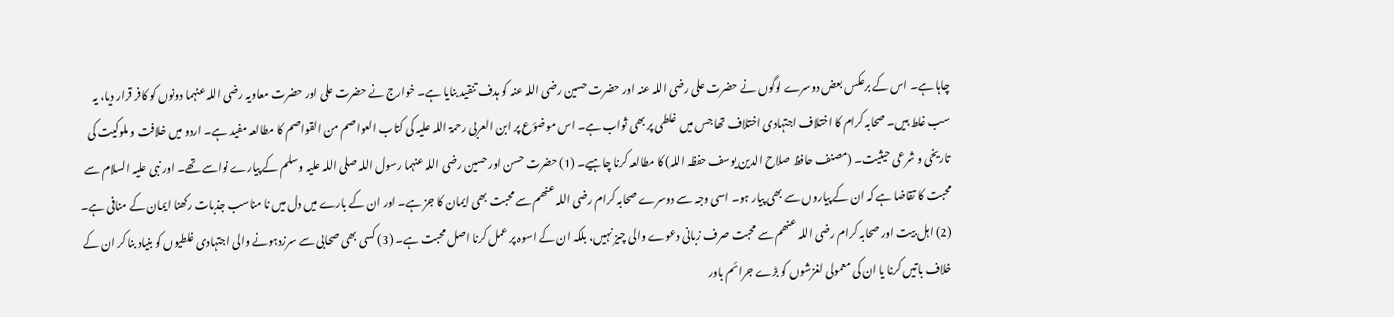چاہا ہے۔ اس کے برعکس بعض دوسرے لوگوں نے حضرت علی رضی اللہ عنہ اور حضرت حسین رضی اللہ عنہ کو ہدف تنقید بنایا ہے۔ خوارج نے حضرت علی اور حضرت معاویہ رضی اللہ عنہما دونوں کو کافر قرار دیا، یہ سب غلط ہیں۔ صحابہ کرام کا اختلاف اجتہادی اختلاف تھا جس میں غلطی پر بھی ثواب ہے۔ اس موضؤع پر ابن العربی رحمۃ اللہ علیہ کی کتاب العواصم من القواصم کا مطالعہ مفید ہے۔ اردو میں خلافت و ملوکیت کی تاریخی و شرعی حیثیت۔ (مصنف حافظ صلاح الدین یوسف حفظہ اللہ) کا مطالعہ کرنا چاہیے۔ (1) حضرت حسن اور حسین رضی اللہ عنہما رسول اللہ صلی اللہ علیہ وسلم کے پیارے نواسے تھے۔ اور نبی علیہ السلام سے محبت کا تقاضا ہے کہ ان کے پیاروں سے بھی پیار ہو۔ اسی وجہ سے دوسرے صحابہ کرام رضی اللہ عنھم سے محبت بھی ایمان کا جز ہے۔ اور ان کے بارے میں دل میں نا مناسب جذبات رکھنا ایمان کے منافی ہے۔ (2) اہل بیت اور صحابہ کرام رضی اللہ عنھم سے محبت صرف زبانی دعوے والی چیز نہیں، بلکہ ان کے اسوہ پر عمل کرنا اصل محبت ہے۔ (3) کسی بھی صحابی سے سرزدہونے والی اجتہادی غلطیوں کو بنیاد بنا کر ان کے خلاف باتیں کرنا یا ان کی معمولی لغزشوں کو بڑے جرائم باور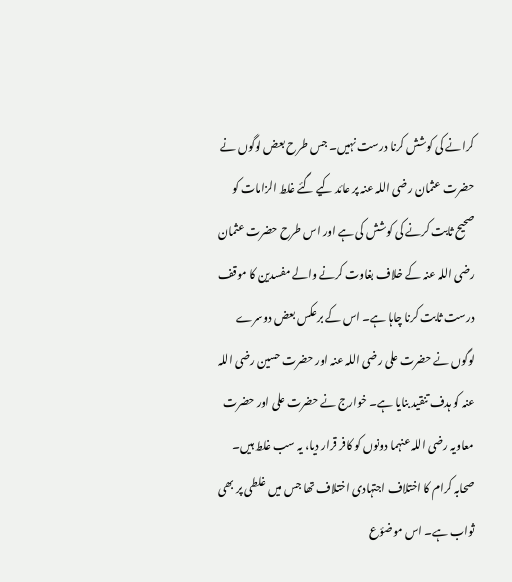کرانے کی کوشش کرنا درست نہیں۔ جس طرح بعض لوگوں نے حضرت عثمان رضی اللہ عنہ پر عائد کیے گئے غلط الزامات کو صحیح ثابت کرنے کی کوشش کی ہے اور اس طرح حضرت عثمان رضی اللہ عنہ کے خلاف بغاوت کرنے والے مفسدین کا موقف درست ثابت کرنا چاہا ہے۔ اس کے برعکس بعض دوسرے لوگوں نے حضرت علی رضی اللہ عنہ اور حضرت حسین رضی اللہ عنہ کو ہدف تنقید بنایا ہے۔ خوارج نے حضرت علی اور حضرت معاویہ رضی اللہ عنہما دونوں کو کافر قرار دیا، یہ سب غلط ہیں۔ صحابہ کرام کا اختلاف اجتہادی اختلاف تھا جس میں غلطی پر بھی ثواب ہے۔ اس موضؤع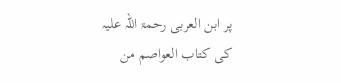پر ابن العربی رحمۃ اللہ علیہ کی کتاب العواصم من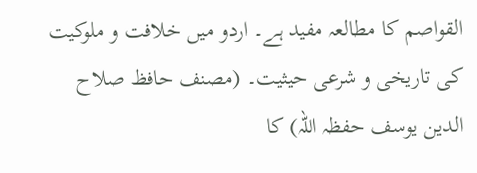القواصم کا مطالعہ مفید ہے۔ اردو میں خلافت و ملوکیت کی تاریخی و شرعی حیثیت۔ (مصنف حافظ صلاح الدین یوسف حفظہ اللہ) کا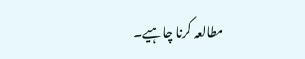مطالعہ کرنا چاہیے۔